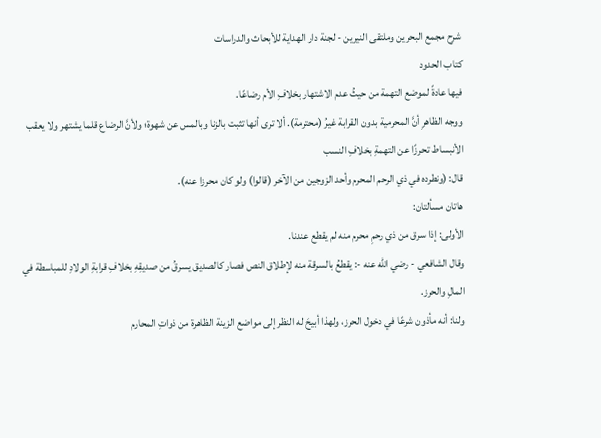شرح مجمع البحرين وملتقى النيرين - لجنة دار الهداية للأبحاث والدراسات
كتاب الحدود
فيها عادةً لموضع التهمة من حيثُ عدم الاشتهار بخلافِ الأم رضاعًا.
ووجه الظاهرِ أنَّ المحرمية بدون القرابة غيرُ (محترمة). ألا ترى أنها تثبت بالزنا وبالمس عن شهوة؛ ولأنَّ الرضاع قلما يشتهر ولا يعقب الأنبساط تحرزًا عن التهمةِ بخلافِ النسب
قال: (ونطرده في ذي الرحم المحرم وأحد الزوجين من الآخر (قالوا) ولو كان محرزا عنه).
هاتان مسألتان:
الأولى: إذا سرق من ذي رحمِ محرم منه لم يقطع عندنا.
وقال الشافعي - رضي الله عنه -: يقطعُ بالسرقة منه لإطلاق النص فصار كالصديق يسرقُ من صديقِهِ بخلافِ قرابةِ الولادِ للمباسطة في المالِ والحرز.
ولنا: أنه مأذون شرعًا في دخول الحرز، ولهذا أبيحَ له النظر إلى مواضع الزينة الظاهرة من ذواتِ المحارم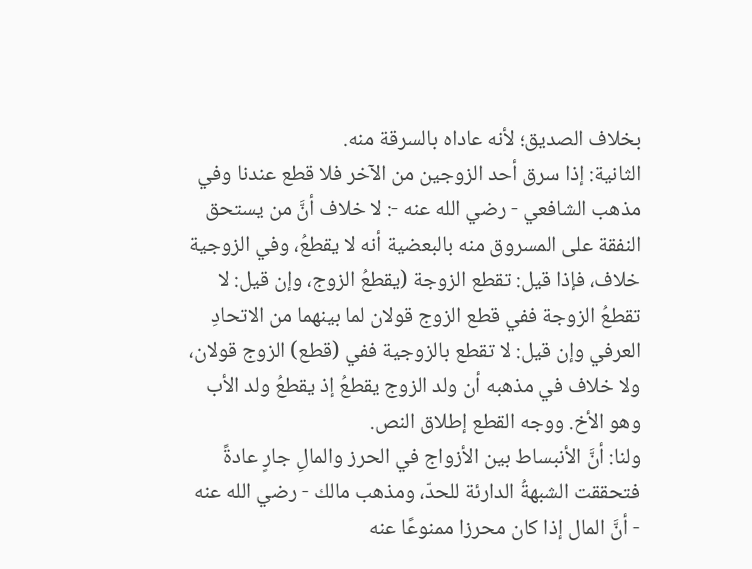بخلاف الصديق؛ لأنه عاداه بالسرقة منه.
الثانية: إذا سرق أحد الزوجين من الآخر فلا قطع عندنا وفي مذهب الشافعي - رضي الله عنه -: لا خلاف أنَّ من يستحق النفقة على المسروق منه بالبعضية أنه لا يقطعُ، وفي الزوجية خلاف، فإذا قيل: تقطع الزوجة (يقطعُ الزوج، وإن قيل: لا تقطعُ الزوجة ففي قطع الزوج قولان لما بينهما من الاتحادِ العرفي وإن قيل: لا تقطع بالزوجية ففي (قطع) الزوج قولان، ولا خلاف في مذهبه أن ولد الزوج يقطعُ إذ يقطعُ ولد الأب وهو الأخ. ووجه القطع إطلاق النص.
ولنا: أنَّ الأنبساط بين الأزواج في الحرز والمالِ جارٍ عادةً فتحققت الشبهةُ الدارئة للحدّ، ومذهب مالك - رضي الله عنه - أنَّ المال إذا كان محرزا ممنوعًا عنه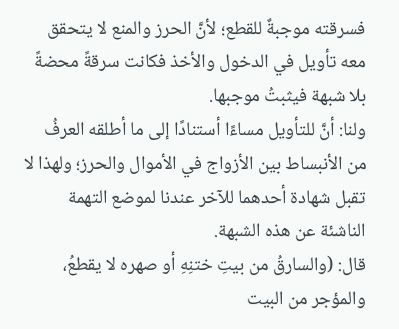فسرقته موجبةٌ للقطع؛ لأنَّ الحرز والمنع لا يتحقق معه تأويل في الدخول والأخذ فكانت سرقةً محضةً بلا شبهة فيثبتُ موجبها.
ولنا: أنَّ للتأويل مساءًا أستنادًا إلى ما أطلقه العرفُ من الأنبساط بين الأزواج في الأموال والحرز؛ ولهذا لا تقبل شهادة أحدهما للآخر عندنا لموضع التهمة الناشئة عن هذه الشبهة.
قال: (والسارقُ من بيتِ ختنِهِ أو صهره لا يقطعُ، والمؤجر من البيت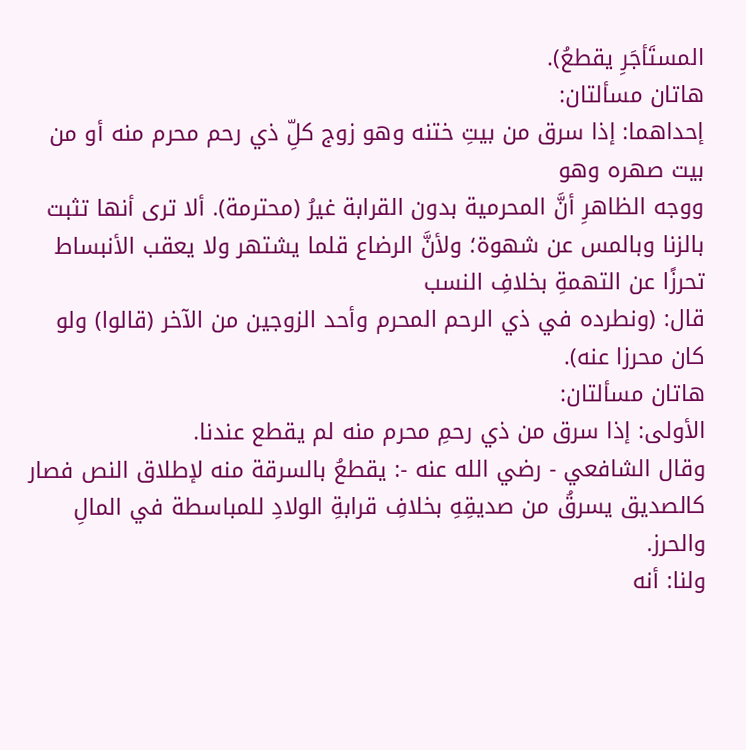المستَأجَرِ يقطعُ).
هاتان مسألتان:
إحداهما: إذا سرق من بيتِ ختنه وهو زوج كلِّ ذي رحم محرم منه أو من بيت صهره وهو
ووجه الظاهرِ أنَّ المحرمية بدون القرابة غيرُ (محترمة). ألا ترى أنها تثبت بالزنا وبالمس عن شهوة؛ ولأنَّ الرضاع قلما يشتهر ولا يعقب الأنبساط تحرزًا عن التهمةِ بخلافِ النسب
قال: (ونطرده في ذي الرحم المحرم وأحد الزوجين من الآخر (قالوا) ولو كان محرزا عنه).
هاتان مسألتان:
الأولى: إذا سرق من ذي رحمِ محرم منه لم يقطع عندنا.
وقال الشافعي - رضي الله عنه -: يقطعُ بالسرقة منه لإطلاق النص فصار كالصديق يسرقُ من صديقِهِ بخلافِ قرابةِ الولادِ للمباسطة في المالِ والحرز.
ولنا: أنه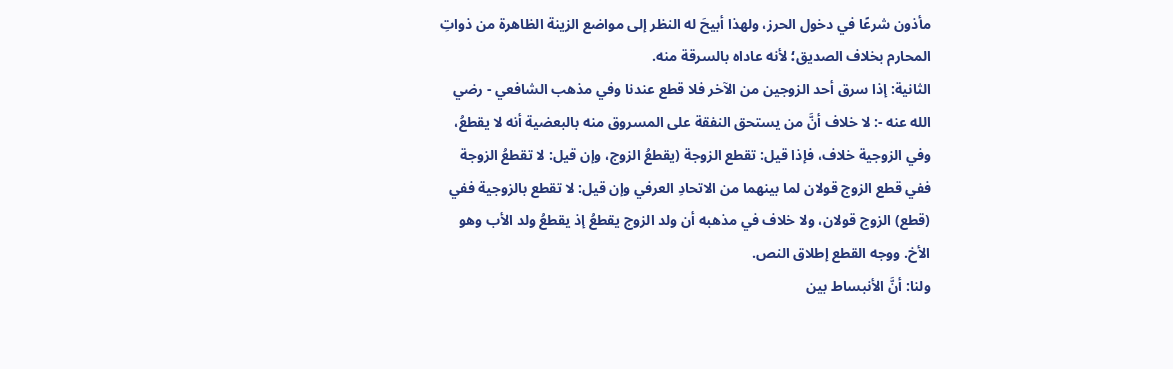مأذون شرعًا في دخول الحرز، ولهذا أبيحَ له النظر إلى مواضع الزينة الظاهرة من ذواتِ المحارم بخلاف الصديق؛ لأنه عاداه بالسرقة منه.
الثانية: إذا سرق أحد الزوجين من الآخر فلا قطع عندنا وفي مذهب الشافعي - رضي الله عنه -: لا خلاف أنَّ من يستحق النفقة على المسروق منه بالبعضية أنه لا يقطعُ، وفي الزوجية خلاف، فإذا قيل: تقطع الزوجة (يقطعُ الزوج، وإن قيل: لا تقطعُ الزوجة ففي قطع الزوج قولان لما بينهما من الاتحادِ العرفي وإن قيل: لا تقطع بالزوجية ففي (قطع) الزوج قولان، ولا خلاف في مذهبه أن ولد الزوج يقطعُ إذ يقطعُ ولد الأب وهو الأخ. ووجه القطع إطلاق النص.
ولنا: أنَّ الأنبساط بين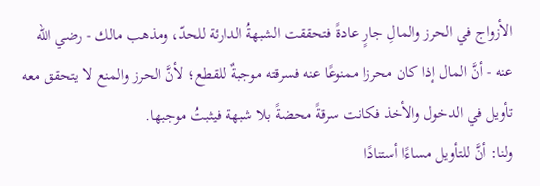الأزواج في الحرز والمالِ جارٍ عادةً فتحققت الشبهةُ الدارئة للحدّ، ومذهب مالك - رضي الله عنه - أنَّ المال إذا كان محرزا ممنوعًا عنه فسرقته موجبةٌ للقطع؛ لأنَّ الحرز والمنع لا يتحقق معه تأويل في الدخول والأخذ فكانت سرقةً محضةً بلا شبهة فيثبتُ موجبها.
ولنا: أنَّ للتأويل مساءًا أستنادًا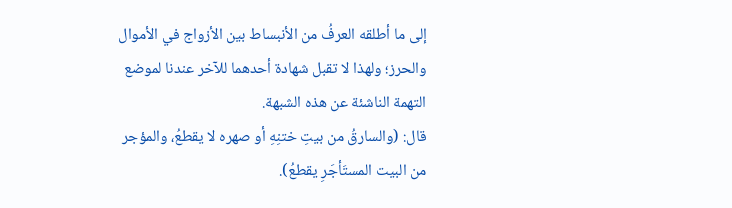إلى ما أطلقه العرفُ من الأنبساط بين الأزواج في الأموال والحرز؛ ولهذا لا تقبل شهادة أحدهما للآخر عندنا لموضع التهمة الناشئة عن هذه الشبهة.
قال: (والسارقُ من بيتِ ختنِهِ أو صهره لا يقطعُ، والمؤجر من البيت المستَأجَرِ يقطعُ).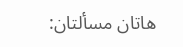هاتان مسألتان: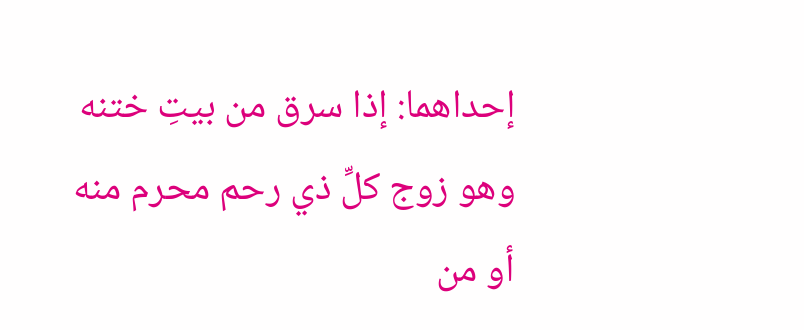إحداهما: إذا سرق من بيتِ ختنه وهو زوج كلِّ ذي رحم محرم منه أو من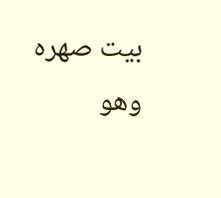بيت صهره وهو